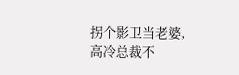拐个影卫当老婆,高冷总裁不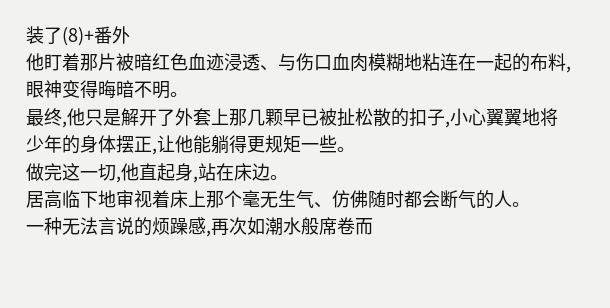装了(8)+番外
他盯着那片被暗红色血迹浸透、与伤口血肉模糊地粘连在一起的布料,眼神变得晦暗不明。
最终,他只是解开了外套上那几颗早已被扯松散的扣子,小心翼翼地将少年的身体摆正,让他能躺得更规矩一些。
做完这一切,他直起身,站在床边。
居高临下地审视着床上那个毫无生气、仿佛随时都会断气的人。
一种无法言说的烦躁感,再次如潮水般席卷而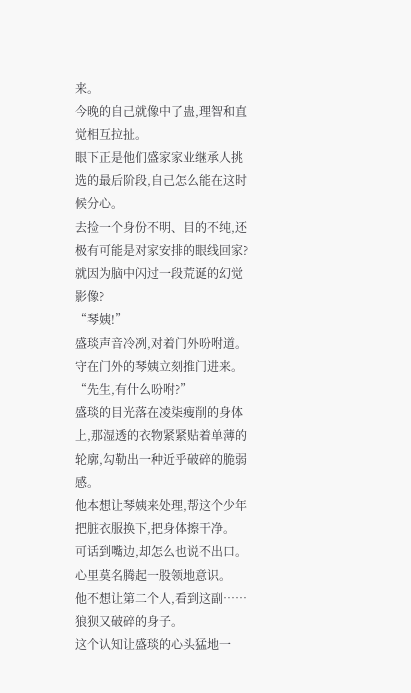来。
今晚的自己就像中了蛊,理智和直觉相互拉扯。
眼下正是他们盛家家业继承人挑选的最后阶段,自己怎么能在这时候分心。
去捡一个身份不明、目的不纯,还极有可能是对家安排的眼线回家?
就因为脑中闪过一段荒诞的幻觉影像?
“琴姨!”
盛琰声音冷冽,对着门外吩咐道。
守在门外的琴姨立刻推门进来。
“先生,有什么吩咐?”
盛琰的目光落在凌柒瘦削的身体上,那湿透的衣物紧紧贴着单薄的轮廓,勾勒出一种近乎破碎的脆弱感。
他本想让琴姨来处理,帮这个少年把脏衣服换下,把身体擦干净。
可话到嘴边,却怎么也说不出口。
心里莫名腾起一股领地意识。
他不想让第二个人,看到这副……狼狈又破碎的身子。
这个认知让盛琰的心头猛地一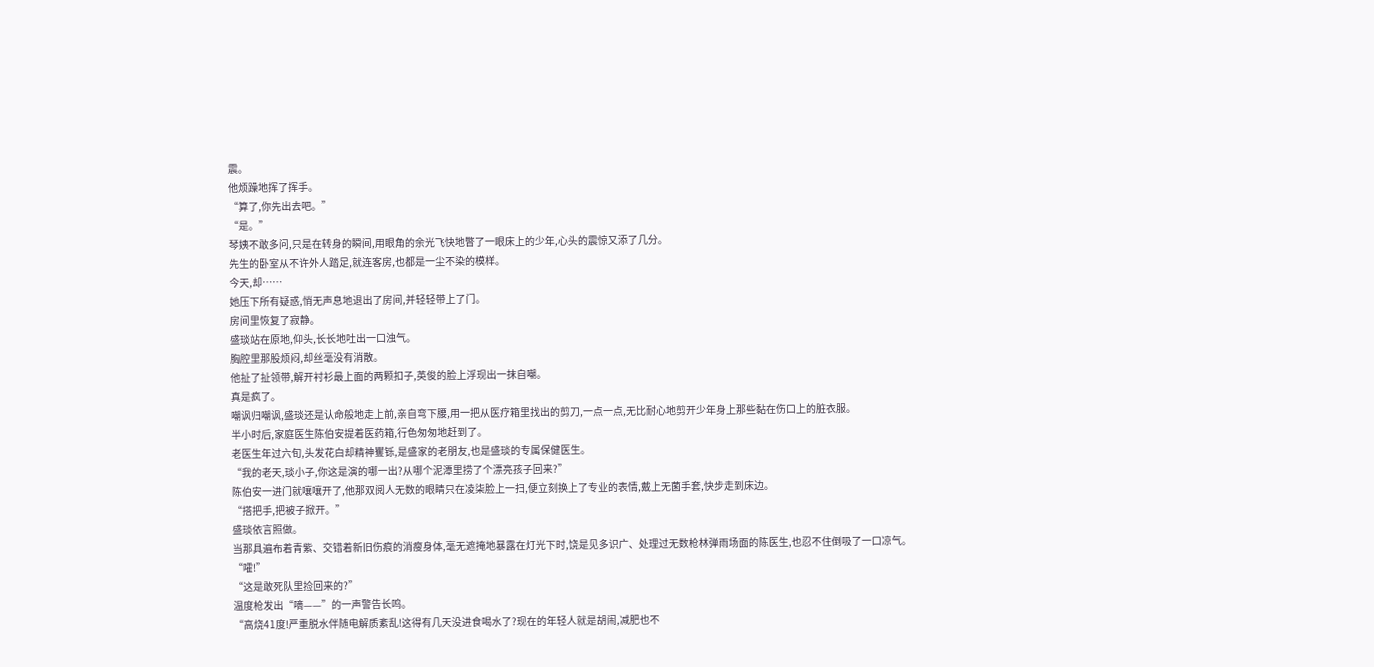震。
他烦躁地挥了挥手。
“算了,你先出去吧。”
“是。”
琴姨不敢多问,只是在转身的瞬间,用眼角的余光飞快地瞥了一眼床上的少年,心头的震惊又添了几分。
先生的卧室从不许外人踏足,就连客房,也都是一尘不染的模样。
今天,却……
她压下所有疑惑,悄无声息地退出了房间,并轻轻带上了门。
房间里恢复了寂静。
盛琰站在原地,仰头,长长地吐出一口浊气。
胸腔里那股烦闷,却丝毫没有消散。
他扯了扯领带,解开衬衫最上面的两颗扣子,英俊的脸上浮现出一抹自嘲。
真是疯了。
嘲讽归嘲讽,盛琰还是认命般地走上前,亲自弯下腰,用一把从医疗箱里找出的剪刀,一点一点,无比耐心地剪开少年身上那些黏在伤口上的脏衣服。
半小时后,家庭医生陈伯安提着医药箱,行色匆匆地赶到了。
老医生年过六旬,头发花白却精神矍铄,是盛家的老朋友,也是盛琰的专属保健医生。
“我的老天,琰小子,你这是演的哪一出?从哪个泥潭里捞了个漂亮孩子回来?”
陈伯安一进门就嚷嚷开了,他那双阅人无数的眼睛只在凌柒脸上一扫,便立刻换上了专业的表情,戴上无菌手套,快步走到床边。
“搭把手,把被子掀开。”
盛琰依言照做。
当那具遍布着青紫、交错着新旧伤痕的消瘦身体,毫无遮掩地暴露在灯光下时,饶是见多识广、处理过无数枪林弹雨场面的陈医生,也忍不住倒吸了一口凉气。
“嚯!”
“这是敢死队里捡回来的?”
温度枪发出“嘀——”的一声警告长鸣。
“高烧41度!严重脱水伴随电解质紊乱!这得有几天没进食喝水了?现在的年轻人就是胡闹,减肥也不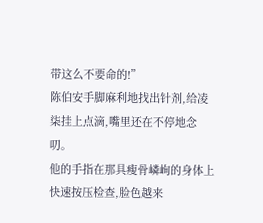带这么不要命的!”
陈伯安手脚麻利地找出针剂,给凌柒挂上点滴,嘴里还在不停地念叨。
他的手指在那具瘦骨嶙峋的身体上快速按压检查,脸色越来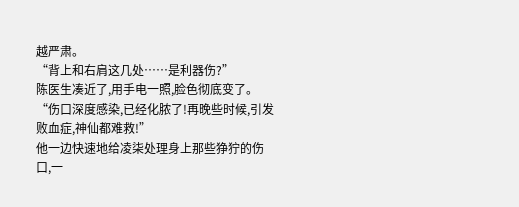越严肃。
“背上和右肩这几处……是利器伤?”
陈医生凑近了,用手电一照,脸色彻底变了。
“伤口深度感染,已经化脓了!再晚些时候,引发败血症,神仙都难救!”
他一边快速地给凌柒处理身上那些狰狞的伤口,一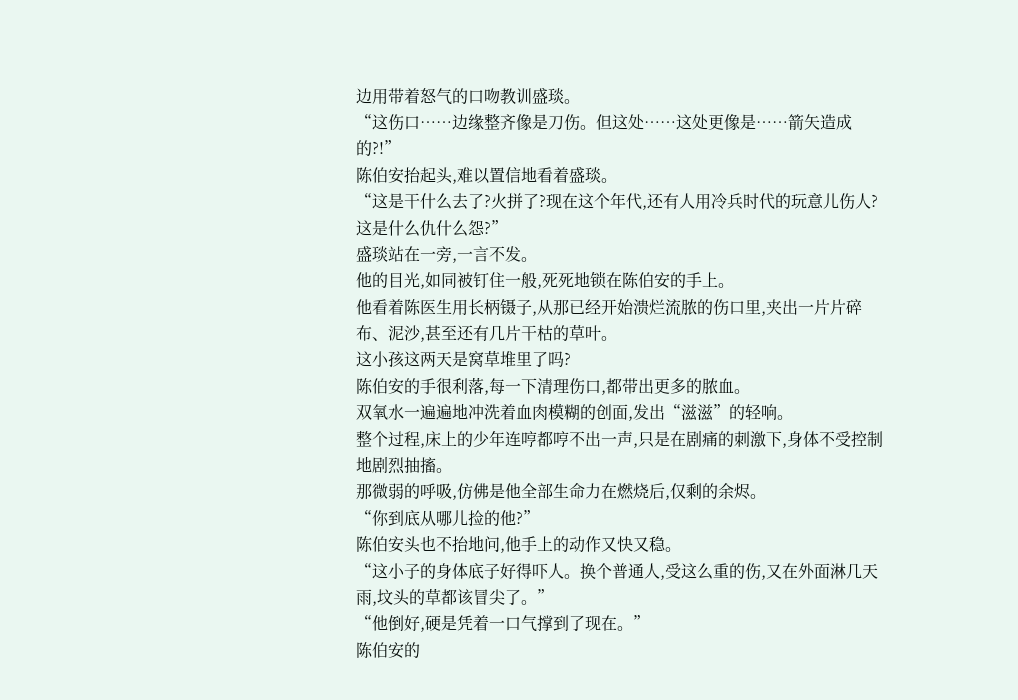边用带着怒气的口吻教训盛琰。
“这伤口……边缘整齐像是刀伤。但这处……这处更像是……箭矢造成的?!”
陈伯安抬起头,难以置信地看着盛琰。
“这是干什么去了?火拼了?现在这个年代,还有人用冷兵时代的玩意儿伤人?这是什么仇什么怨?”
盛琰站在一旁,一言不发。
他的目光,如同被钉住一般,死死地锁在陈伯安的手上。
他看着陈医生用长柄镊子,从那已经开始溃烂流脓的伤口里,夹出一片片碎布、泥沙,甚至还有几片干枯的草叶。
这小孩这两天是窝草堆里了吗?
陈伯安的手很利落,每一下清理伤口,都带出更多的脓血。
双氧水一遍遍地冲洗着血肉模糊的创面,发出“滋滋”的轻响。
整个过程,床上的少年连哼都哼不出一声,只是在剧痛的刺激下,身体不受控制地剧烈抽搐。
那微弱的呼吸,仿佛是他全部生命力在燃烧后,仅剩的余烬。
“你到底从哪儿捡的他?”
陈伯安头也不抬地问,他手上的动作又快又稳。
“这小子的身体底子好得吓人。换个普通人,受这么重的伤,又在外面淋几天雨,坟头的草都该冒尖了。”
“他倒好,硬是凭着一口气撑到了现在。”
陈伯安的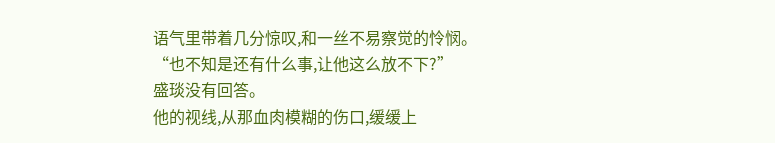语气里带着几分惊叹,和一丝不易察觉的怜悯。
“也不知是还有什么事,让他这么放不下?”
盛琰没有回答。
他的视线,从那血肉模糊的伤口,缓缓上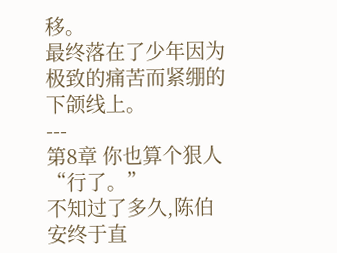移。
最终落在了少年因为极致的痛苦而紧绷的下颌线上。
---
第8章 你也算个狠人
“行了。”
不知过了多久,陈伯安终于直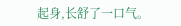起身,长舒了一口气。